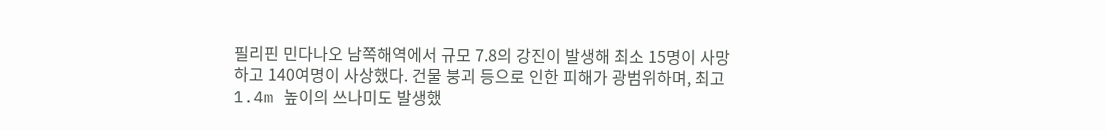필리핀 민다나오 남쪽해역에서 규모 7.8의 강진이 발생해 최소 15명이 사망하고 140여명이 사상했다. 건물 붕괴 등으로 인한 피해가 광범위하며, 최고 1.4m 높이의 쓰나미도 발생했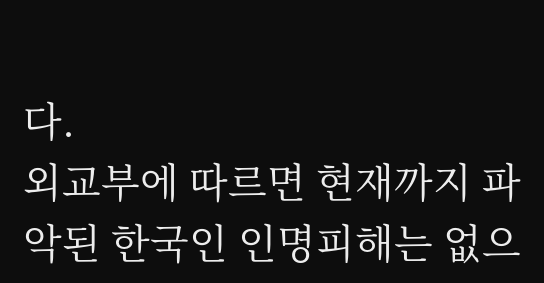다.
외교부에 따르면 현재까지 파악된 한국인 인명피해는 없으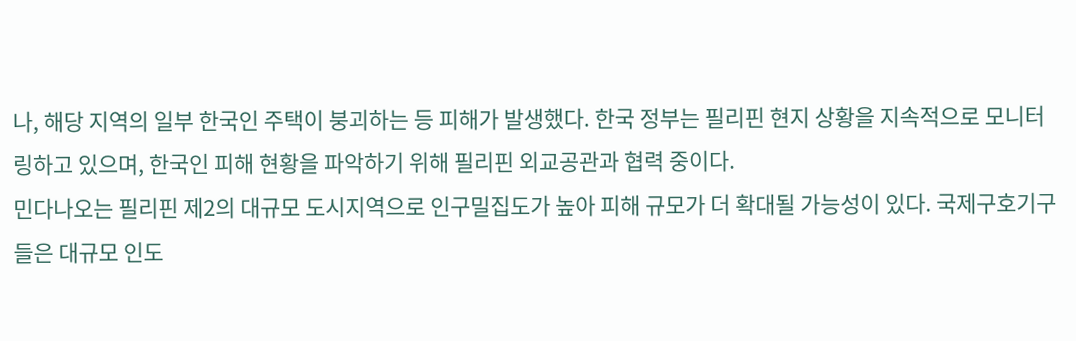나, 해당 지역의 일부 한국인 주택이 붕괴하는 등 피해가 발생했다. 한국 정부는 필리핀 현지 상황을 지속적으로 모니터링하고 있으며, 한국인 피해 현황을 파악하기 위해 필리핀 외교공관과 협력 중이다.
민다나오는 필리핀 제2의 대규모 도시지역으로 인구밀집도가 높아 피해 규모가 더 확대될 가능성이 있다. 국제구호기구들은 대규모 인도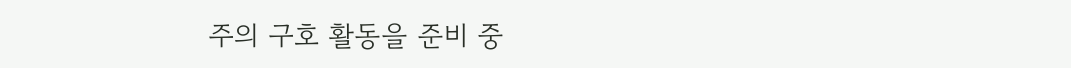주의 구호 활동을 준비 중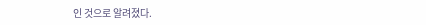인 것으로 알려졌다.